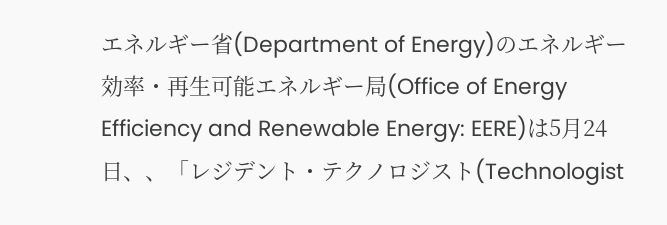エネルギー省(Department of Energy)のエネルギー効率・再生可能エネルギー局(Office of Energy Efficiency and Renewable Energy: EERE)は5月24日、、「レジデント・テクノロジスト(Technologist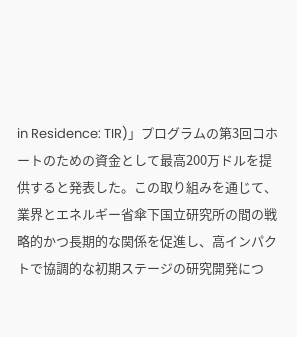in Residence: TIR)」プログラムの第3回コホートのための資金として最高200万ドルを提供すると発表した。この取り組みを通じて、業界とエネルギー省傘下国立研究所の間の戦略的かつ長期的な関係を促進し、高インパクトで協調的な初期ステージの研究開発につ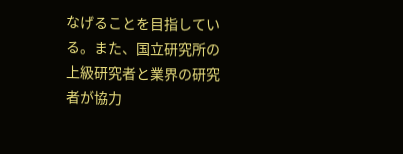なげることを目指している。また、国立研究所の上級研究者と業界の研究者が協力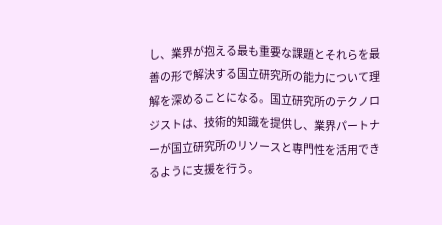し、業界が抱える最も重要な課題とそれらを最善の形で解決する国立研究所の能力について理解を深めることになる。国立研究所のテクノロジストは、技術的知識を提供し、業界パートナーが国立研究所のリソースと専門性を活用できるように支援を行う。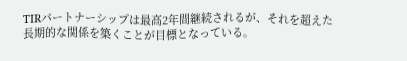TIRパートナーシップは最高2年間継続されるが、それを超えた長期的な関係を築くことが目標となっている。